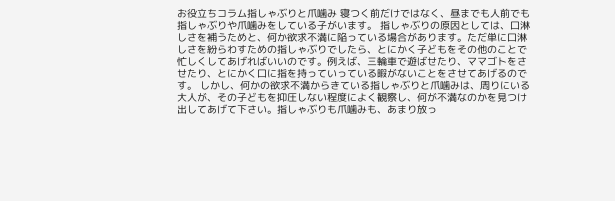お役立ちコラム指しゃぶりと爪噛み 寝つく前だけではなく、昼までも人前でも指しゃぶりや爪噛みをしている子がいます。 指しゃぶりの原因としては、口淋しさを補うためと、何か欲求不満に陥っている場合があります。ただ単に口淋しさを紛らわすための指しゃぶりでしたら、とにかく子どもをその他のことで忙しくしてあげればいいのです。例えば、三輪車で遊ばせたり、ママゴトをさせたり、とにかく口に指を持っていっている暇がないことをさせてあげるのです。 しかし、何かの欲求不満からきている指しゃぶりと爪噛みは、周りにいる大人が、その子どもを抑圧しない程度によく観察し、何が不満なのかを見つけ出してあげて下さい。指しゃぶりも爪噛みも、あまり放っ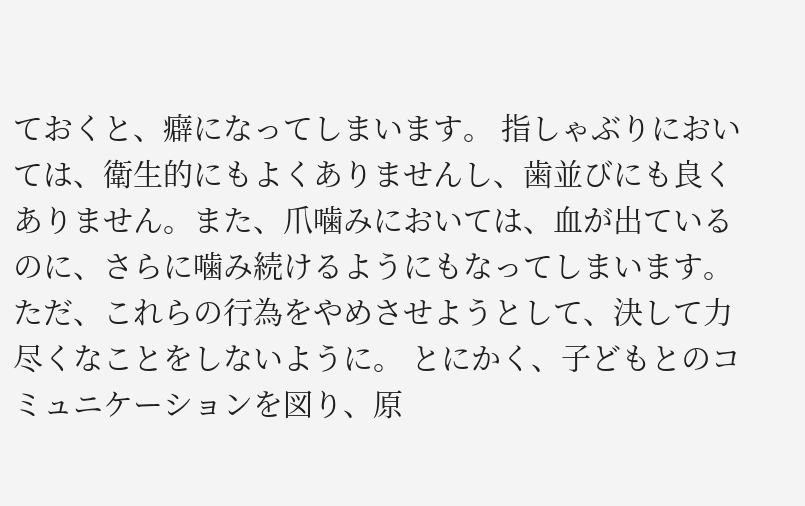ておくと、癖になってしまいます。 指しゃぶりにおいては、衛生的にもよくありませんし、歯並びにも良くありません。また、爪噛みにおいては、血が出ているのに、さらに噛み続けるようにもなってしまいます。 ただ、これらの行為をやめさせようとして、決して力尽くなことをしないように。 とにかく、子どもとのコミュニケーションを図り、原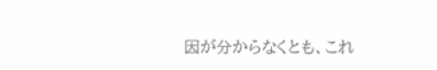因が分からなくとも、これ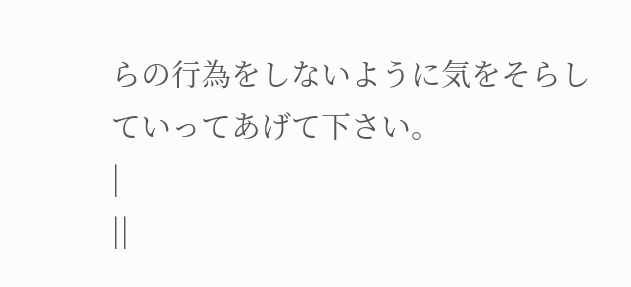らの行為をしないように気をそらしていってあげて下さい。
|
||